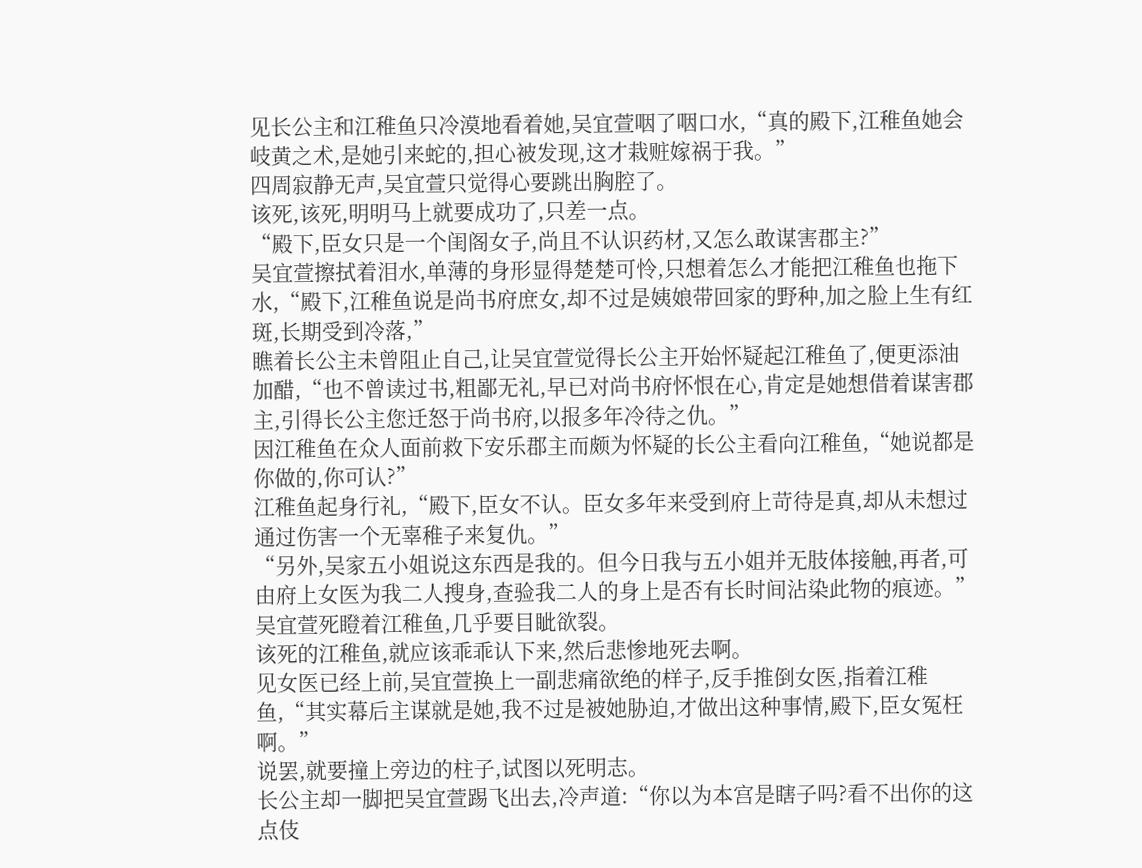见长公主和江稚鱼只冷漠地看着她,吴宜萱咽了咽口水,“真的殿下,江稚鱼她会岐黄之术,是她引来蛇的,担心被发现,这才栽赃嫁祸于我。”
四周寂静无声,吴宜萱只觉得心要跳出胸腔了。
该死,该死,明明马上就要成功了,只差一点。
“殿下,臣女只是一个闺阁女子,尚且不认识药材,又怎么敢谋害郡主?”
吴宜萱擦拭着泪水,单薄的身形显得楚楚可怜,只想着怎么才能把江稚鱼也拖下水,“殿下,江稚鱼说是尚书府庶女,却不过是姨娘带回家的野种,加之脸上生有红斑,长期受到冷落,”
瞧着长公主未曾阻止自己,让吴宜萱觉得长公主开始怀疑起江稚鱼了,便更添油加醋,“也不曾读过书,粗鄙无礼,早已对尚书府怀恨在心,肯定是她想借着谋害郡主,引得长公主您迁怒于尚书府,以报多年冷待之仇。”
因江稚鱼在众人面前救下安乐郡主而颇为怀疑的长公主看向江稚鱼,“她说都是你做的,你可认?”
江稚鱼起身行礼,“殿下,臣女不认。臣女多年来受到府上苛待是真,却从未想过通过伤害一个无辜稚子来复仇。”
“另外,吴家五小姐说这东西是我的。但今日我与五小姐并无肢体接触,再者,可由府上女医为我二人搜身,查验我二人的身上是否有长时间沾染此物的痕迹。”
吴宜萱死瞪着江稚鱼,几乎要目眦欲裂。
该死的江稚鱼,就应该乖乖认下来,然后悲惨地死去啊。
见女医已经上前,吴宜萱换上一副悲痛欲绝的样子,反手推倒女医,指着江稚鱼,“其实幕后主谋就是她,我不过是被她胁迫,才做出这种事情,殿下,臣女冤枉啊。”
说罢,就要撞上旁边的柱子,试图以死明志。
长公主却一脚把吴宜萱踢飞出去,冷声道:“你以为本宫是瞎子吗?看不出你的这点伎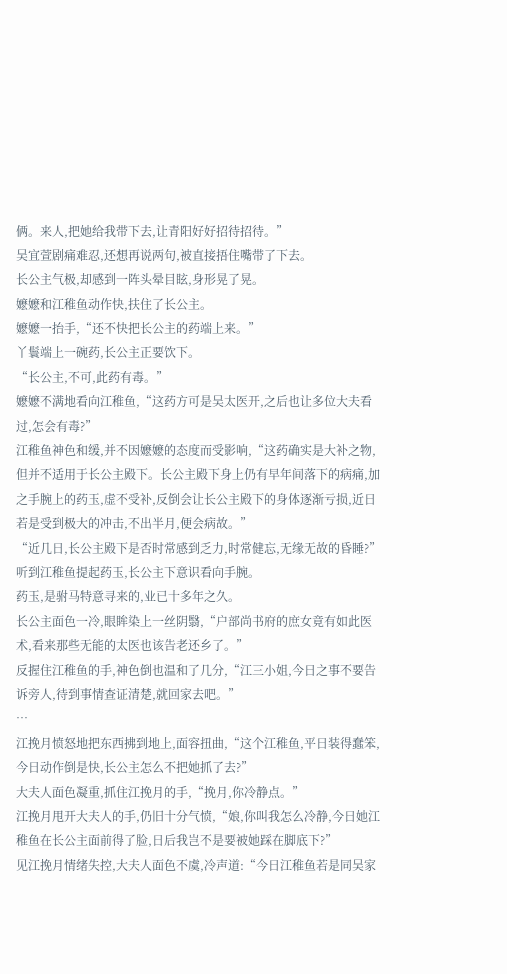俩。来人,把她给我带下去,让青阳好好招待招待。”
吴宜萱剧痛难忍,还想再说两句,被直接捂住嘴带了下去。
长公主气极,却感到一阵头晕目眩,身形晃了晃。
嬷嬷和江稚鱼动作快,扶住了长公主。
嬷嬷一抬手,“还不快把长公主的药端上来。”
丫鬟端上一碗药,长公主正要饮下。
“长公主,不可,此药有毒。”
嬷嬷不满地看向江稚鱼,“这药方可是吴太医开,之后也让多位大夫看过,怎会有毒?”
江稚鱼神色和缓,并不因嬷嬷的态度而受影响,“这药确实是大补之物,但并不适用于长公主殿下。长公主殿下身上仍有早年间落下的病痛,加之手腕上的药玉,虚不受补,反倒会让长公主殿下的身体逐渐亏损,近日若是受到极大的冲击,不出半月,便会病故。”
“近几日,长公主殿下是否时常感到乏力,时常健忘,无缘无故的昏睡?”
听到江稚鱼提起药玉,长公主下意识看向手腕。
药玉,是驸马特意寻来的,业已十多年之久。
长公主面色一冷,眼眸染上一丝阴翳,“户部尚书府的庶女竟有如此医术,看来那些无能的太医也该告老还乡了。”
反握住江稚鱼的手,神色倒也温和了几分,“江三小姐,今日之事不要告诉旁人,待到事情查证清楚,就回家去吧。”
…
江挽月愤怒地把东西拂到地上,面容扭曲,“这个江稚鱼,平日装得蠢笨,今日动作倒是快,长公主怎么不把她抓了去?”
大夫人面色凝重,抓住江挽月的手,“挽月,你冷静点。”
江挽月甩开大夫人的手,仍旧十分气愤,“娘,你叫我怎么冷静,今日她江稚鱼在长公主面前得了脸,日后我岂不是要被她踩在脚底下?”
见江挽月情绪失控,大夫人面色不虞,冷声道:“今日江稚鱼若是同吴家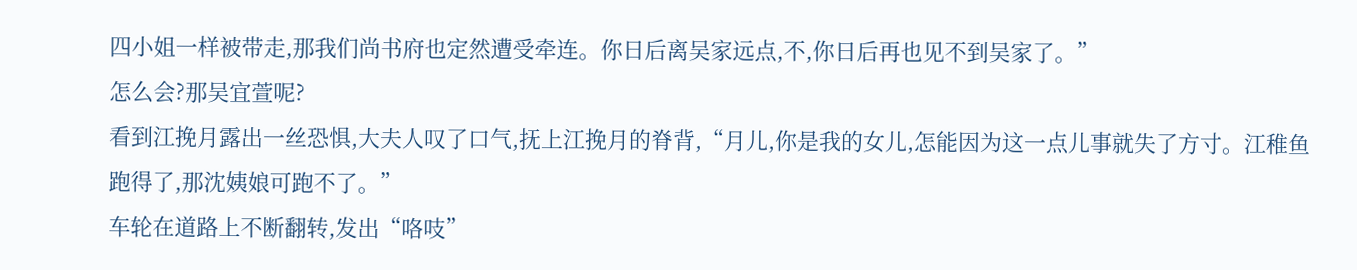四小姐一样被带走,那我们尚书府也定然遭受牵连。你日后离吴家远点,不,你日后再也见不到吴家了。”
怎么会?那吴宜萱呢?
看到江挽月露出一丝恐惧,大夫人叹了口气,抚上江挽月的脊背,“月儿,你是我的女儿,怎能因为这一点儿事就失了方寸。江稚鱼跑得了,那沈姨娘可跑不了。”
车轮在道路上不断翻转,发出“咯吱”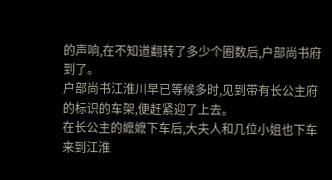的声响,在不知道翻转了多少个圈数后,户部尚书府到了。
户部尚书江淮川早已等候多时,见到带有长公主府的标识的车架,便赶紧迎了上去。
在长公主的嬷嬷下车后,大夫人和几位小姐也下车来到江淮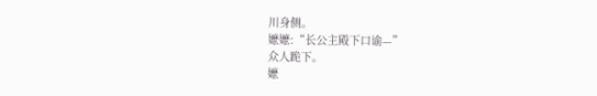川身侧。
嬷嬷:“长公主殿下口谕—”
众人跪下。
嬷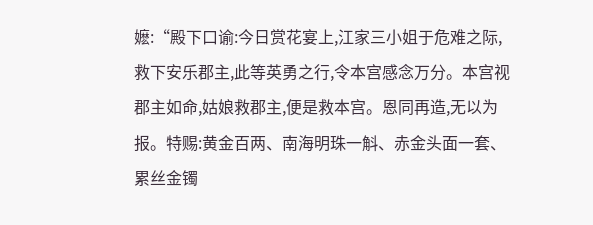嬷:“殿下口谕:今日赏花宴上,江家三小姐于危难之际,救下安乐郡主,此等英勇之行,令本宫感念万分。本宫视郡主如命,姑娘救郡主,便是救本宫。恩同再造,无以为报。特赐:黄金百两、南海明珠一斛、赤金头面一套、累丝金镯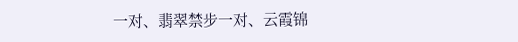一对、翡翠禁步一对、云霞锦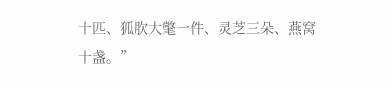十匹、狐肷大氅一件、灵芝三朵、燕窝十盏。”